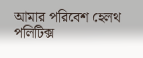আমার পরিবেশ হেলথ পলিটিক্স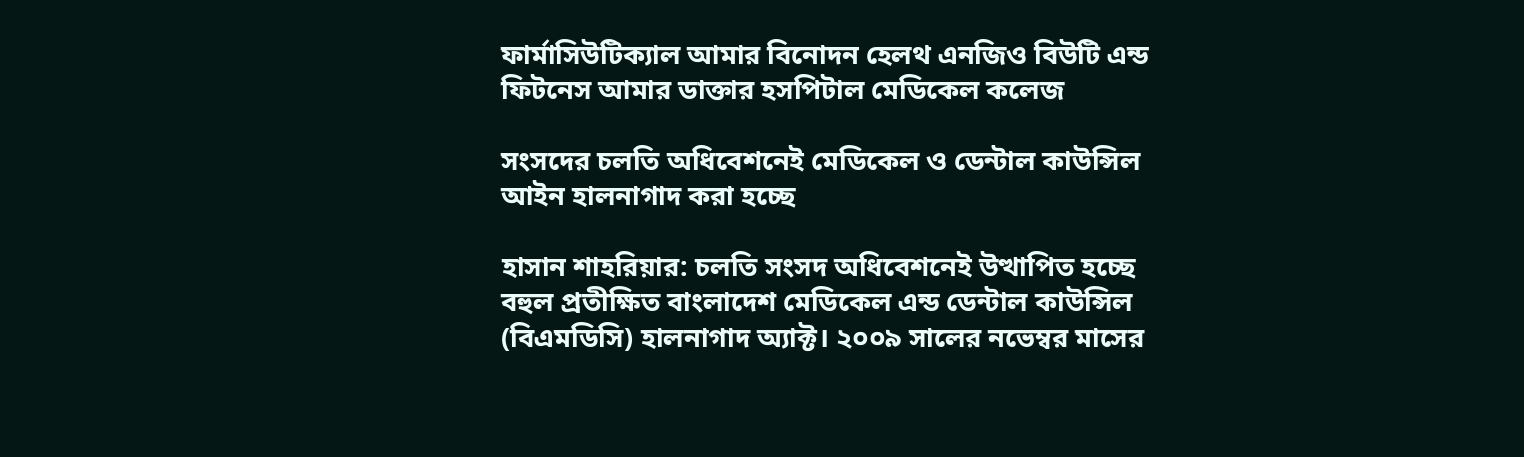ফার্মাসিউটিক্যাল আমার বিনোদন হেলথ এনজিও বিউটি এন্ড ফিটনেস আমার ডাক্তার হসপিটাল মেডিকেল কলেজ

সংসদের চলতি অধিবেশনেই মেডিকেল ও ডেন্টাল কাউন্সিল আইন হালনাগাদ করা হচ্ছে

হাসান শাহরিয়ার: চলতি সংসদ অধিবেশনেই উত্থাপিত হচ্ছে বহুল প্রতীক্ষিত বাংলাদেশ মেডিকেল এন্ড ডেন্টাল কাউন্সিল (বিএমডিসি) হালনাগাদ অ্যাক্ট। ২০০৯ সালের নভেম্বর মাসের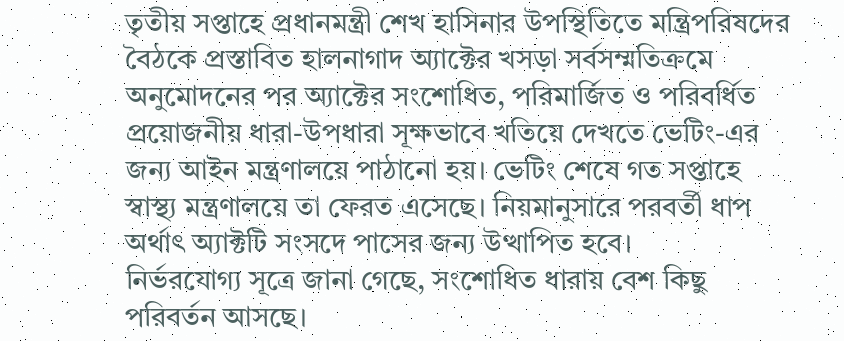তৃতীয় সপ্তাহে প্রধানমন্ত্রী শেখ হাসিনার উপস্থিতিতে মন্ত্রিপরিষদের বৈঠকে প্রস্তাবিত হালনাগাদ অ্যাক্টের খসড়া সর্বসম্মতিক্রমে অনুমোদনের পর অ্যাক্টের সংশোধিত, পরিমার্জিত ও পরিবর্ধিত প্রয়োজনীয় ধারা-উপধারা সূক্ষভাবে খতিয়ে দেখতে ভেটিং-এর জন্য আইন মন্ত্রণালয়ে পাঠানো হয়। ভেটিং শেষে গত সপ্তাহে স্বাস্থ্য মন্ত্রণালয়ে তা ফেরত এসেছে। নিয়মানুসারে পরবর্তী ধাপ অর্থাৎ অ্যাক্টটি সংসদে পাসের জন্য উত্থাপিত হবে।
নির্ভরযোগ্য সূত্রে জানা গেছে, সংশোধিত ধারায় বেশ কিছু পরিবর্তন আসছে।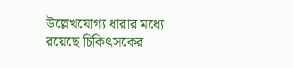উল্লেখযোগ্য ধারার মধ্যে রয়েছে চিকিৎসকের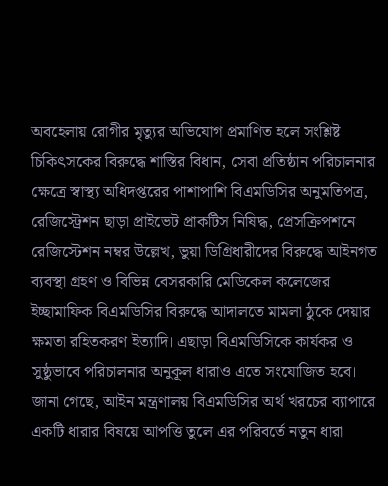অবহেলায় রোগীর মৃত্যুর অভিযোগ প্রমাণিত হলে সংশ্লিষ্ট চিকিৎসকের বিরুদ্ধে শাস্তির বিধান, সেবা প্রতিষ্ঠান পরিচালনার ক্ষেত্রে স্বাস্থ্য অধিদপ্তরের পাশাপাশি বিএমডিসির অনুমতিপত্র, রেজিস্ট্রেশন ছাড়া প্রাইভেট প্রাকটিস নিষিদ্ধ, প্রেসক্রিপশনে রেজিস্টেশন নম্বর উল্লেখ, ভুয়া ডিগ্রিধারীদের বিরুদ্ধে আইনগত ব্যবস্থা গ্রহণ ও বিভিন্ন বেসরকারি মেডিকেল কলেজের ইচ্ছামাফিক বিএমডিসির বিরুদ্ধে আদালতে মামলা ঠুকে দেয়ার ক্ষমতা রহিতকরণ ইত্যাদি। এছাড়া বিএমডিসিকে কার্যকর ও সুষ্ঠুভাবে পরিচালনার অনুকূল ধারাও এতে সংযোজিত হবে। জানা গেছে, আইন মন্ত্রণালয় বিএমডিসির অর্থ খরচের ব্যাপারে একটি ধারার বিষয়ে আপত্তি তুলে এর পরিবর্তে নতুন ধারা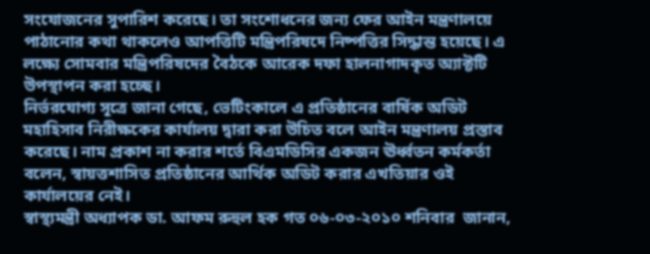সংযোজনের সুপারিশ করেছে। তা সংশোধনের জন্য ফের আইন মন্ত্রণালয়ে পাঠানোর কথা থাকলেও আপত্তিটি মন্ত্রিপরিষদে নিষ্পত্তির সিদ্ধান্ত হয়েছে। এ লক্ষ্যে সোমবার মন্ত্রিপরিষদের বৈঠকে আরেক দফা হালনাগাদকৃত অ্যাক্টটি উপস্থাপন করা হচ্ছে।
নির্ভরযোগ্য সূত্রে জানা গেছে, ভেটিংকালে এ প্রতিষ্ঠানের বার্ষিক অডিট মহাহিসাব নিরীক্ষকের কার্যালয় দ্বারা করা উচিত বলে আইন মন্ত্রণালয় প্রস্তাব করেছে। নাম প্রকাশ না করার শর্তে বিএমডিসির একজন ঊর্ধ্বতন কর্মকর্তা বলেন, স্বায়ত্তশাসিত প্রতিষ্ঠানের আর্থিক অডিট করার এখতিয়ার ওই কার্যালয়ের নেই।
স্বাস্থ্যমন্ত্রী অধ্যাপক ডা. আফম রুহুল হক গত ০৬-০৩-২০১০ শনিবার  জানান,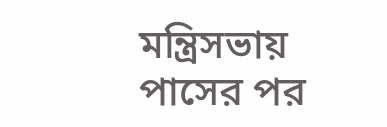মন্ত্রিসভায় পাসের পর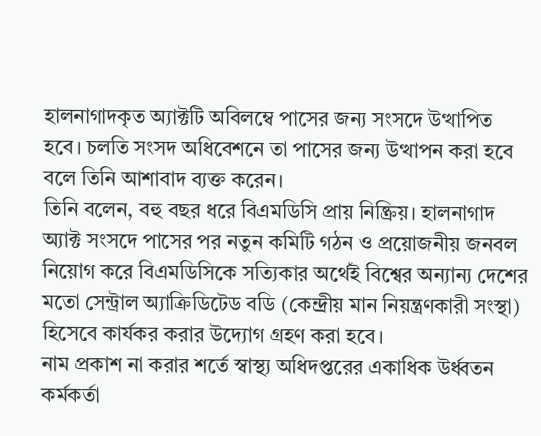হালনাগাদকৃত অ্যাক্টটি অবিলম্বে পাসের জন্য সংসদে উত্থাপিত হবে। চলতি সংসদ অধিবেশনে তা পাসের জন্য উত্থাপন করা হবে বলে তিনি আশাবাদ ব্যক্ত করেন।
তিনি বলেন, বহু বছর ধরে বিএমডিসি প্রায় নিষ্ক্রিয়। হালনাগাদ অ্যাক্ট সংসদে পাসের পর নতুন কমিটি গঠন ও প্রয়োজনীয় জনবল নিয়োগ করে বিএমডিসিকে সত্যিকার অর্থেই বিশ্বের অন্যান্য দেশের মতো সেন্ট্রাল অ্যাক্রিডিটেড বডি (কেন্দ্রীয় মান নিয়ন্ত্রণকারী সংস্থা) হিসেবে কার্যকর করার উদ্যোগ গ্রহণ করা হবে।
নাম প্রকাশ না করার শর্তে স্বাস্থ্য অধিদপ্তরের একাধিক উর্ধ্বতন কর্মকর্তা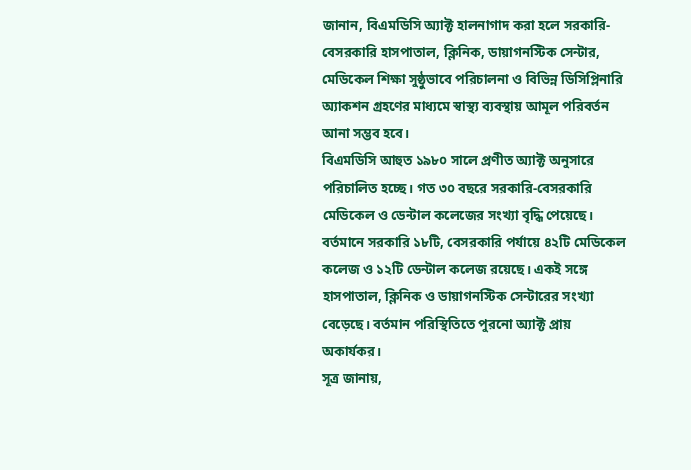জানান, বিএমডিসি অ্যাক্ট হালনাগাদ করা হলে সরকারি-বেসরকারি হাসপাতাল, ক্লিনিক, ডায়াগনস্টিক সেন্টার, মেডিকেল শিক্ষা সুষ্ঠুভাবে পরিচালনা ও বিভিন্ন ডিসিপ্লিনারি অ্যাকশন গ্রহণের মাধ্যমে স্বাস্থ্য ব্যবস্থায় আমূল পরিবর্তন আনা সম্ভব হবে।
বিএমডিসি আহুত ১৯৮০ সালে প্রণীত অ্যাক্ট অনুসারে পরিচালিত হচ্ছে। গত ৩০ বছরে সরকারি-বেসরকারি মেডিকেল ও ডেন্টাল কলেজের সংখ্যা বৃদ্ধি পেয়েছে। বর্তমানে সরকারি ১৮টি, বেসরকারি পর্যায়ে ৪২টি মেডিকেল কলেজ ও ১২টি ডেন্টাল কলেজ রয়েছে। একই সঙ্গে হাসপাতাল, ক্লিনিক ও ডায়াগনস্টিক সেন্টারের সংখ্যা বেড়েছে। বর্তমান পরিস্থিতিতে পুরনো অ্যাক্ট প্রায় অকার্যকর।
সূত্র জানায়,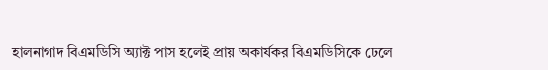হালনাগাদ বিএমডিসি অ্যাক্ট পাস হলেই প্রায় অকার্যকর বিএমডিসিকে ঢেলে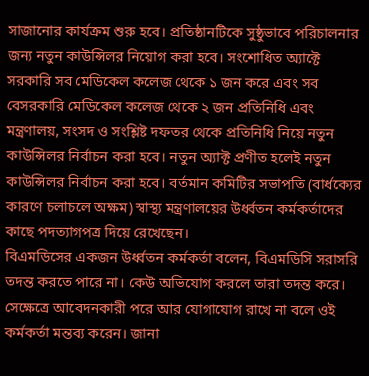সাজানোর কার্যক্রম শুরু হবে। প্রতিষ্ঠানটিকে সুষ্ঠুভাবে পরিচালনার জন্য নতুন কাউন্সিলর নিয়োগ করা হবে। সংশোধিত অ্যাক্টে সরকারি সব মেডিকেল কলেজ থেকে ১ জন করে এবং সব বেসরকারি মেডিকেল কলেজ থেকে ২ জন প্রতিনিধি এবং মন্ত্রণালয়, সংসদ ও সংশ্লিষ্ট দফতর থেকে প্রতিনিধি নিয়ে নতুন কাউন্সিলর নির্বাচন করা হবে। নতুন অ্যাক্ট প্রণীত হলেই নতুন কাউন্সিলর নির্বাচন করা হবে। বর্তমান কমিটির সভাপতি (বার্ধক্যের কারণে চলাচলে অক্ষম) স্বাস্থ্য মন্ত্রণালয়ের উর্ধ্বতন কর্মকর্তাদের কাছে পদত্যাগপত্র দিয়ে রেখেছেন।
বিএমডিসের একজন উর্ধ্বতন কর্মকর্তা বলেন, বিএমডিসি সরাসরি তদন্ত করতে পারে না। কেউ অভিযোগ করলে তারা তদন্ত করে। সেক্ষেত্রে আবেদনকারী পরে আর যোগাযোগ রাখে না বলে ওই কর্মকর্তা মন্তব্য করেন। জানা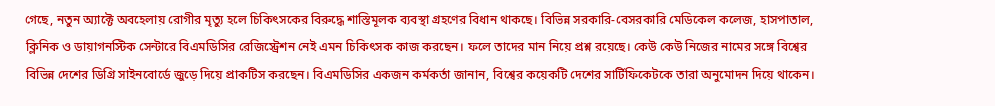গেছে, নতুন অ্যাক্টে অবহেলায় রোগীর মৃত্যু হলে চিকিৎসকের বিরুদ্ধে শাস্তিমূলক ব্যবস্থা গ্রহণের বিধান থাকছে। বিভিন্ন সরকারি-বেসরকারি মেডিকেল কলেজ, হাসপাতাল, ক্লিনিক ও ডায়াগনস্টিক সেন্টারে বিএমডিসির রেজিস্ট্রেশন নেই এমন চিকিৎসক কাজ করছেন। ফলে তাদের মান নিয়ে প্রশ্ন রয়েছে। কেউ কেউ নিজের নামের সঙ্গে বিশ্বের বিভিন্ন দেশের ডিগ্রি সাইনবোর্ডে জুড়ে দিয়ে প্রাকটিস করছেন। বিএমডিসির একজন কর্মকর্তা জানান, বিশ্বের কয়েকটি দেশের সার্টিফিকেটকে তারা অনুমোদন দিয়ে থাকেন।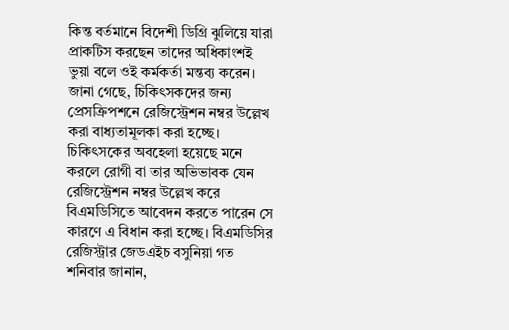কিন্ত বর্তমানে বিদেশী ডিগ্রি ঝুলিয়ে যারা প্রাকটিস করছেন তাদের অধিকাংশই ভুয়া বলে ওই কর্মকর্তা মন্তব্য করেন। জানা গেছে, চিকিৎসকদের জন্য প্রেসক্রিপশনে রেজিস্ট্রেশন নম্বর উল্লেখ করা বাধ্যতামূলকা করা হচ্ছে। চিকিৎসকের অবহেলা হয়েছে মনে করলে রোগী বা তার অভিভাবক যেন রেজিস্ট্রেশন নম্বর উল্লেখ করে বিএমডিসিতে আবেদন করতে পারেন সে কারণে এ বিধান করা হচ্ছে। বিএমডিসির রেজিস্ট্রার জেডএইচ বসুনিয়া গত শনিবার জানান,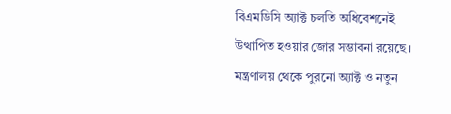বিএমডিসি অ্যাক্ট চলতি অধিবেশনেই উত্থাপিত হওয়ার জোর সম্ভাবনা রয়েছে। মন্ত্রণালয় থেকে পুরনো অ্যাক্ট ও নতুন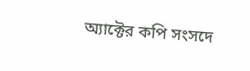অ্যাক্টের কপি সংসদে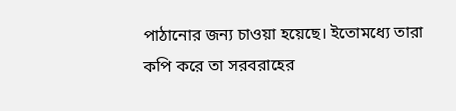পাঠানোর জন্য চাওয়া হয়েছে। ইতোমধ্যে তারা কপি করে তা সরবরাহের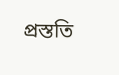প্রস্ততি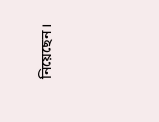নিয়েছেন।